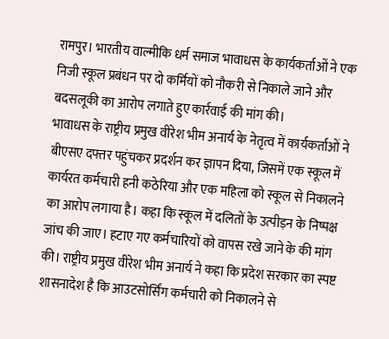रामपुर। भारतीय वाल्मीकि धर्म समाज भावाधस के कार्यकर्ताओं ने एक निजी स्कूल प्रबंधन पर दो कर्मियों को नौकरी से निकाले जाने और बदसलूकी का आरोप लगाते हुए कार्रवाई की मांग की।
भावाधस के राष्ट्रीय प्रमुख वीरेश भीम अनार्य के नेतृत्व में कार्यकर्ताओं ने बीएसए दफ्तर पहुंचकर प्रदर्शन कर ज्ञापन दिया, जिसमें एक स्कूल में कार्यरत कर्मचारी हनी कठेरिया और एक महिला को स्कूल से निकालने का आरोप लगाया है। कहा कि स्कूल में दलितों के उत्पीड़न के निष्पक्ष जांच की जाए। हटाए गए कर्मचारियों को वापस रखे जाने के की मांग की। राष्ट्रीय प्रमुख वीरेश भीम अनार्य ने कहा कि प्रदेश सरकार का स्पष्ट शासनादेश है कि आउटसोर्सिंग कर्मचारी को निकालने से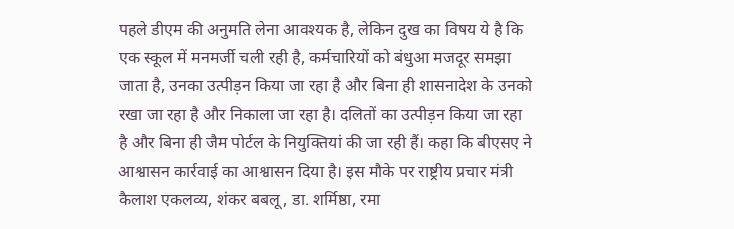पहले डीएम की अनुमति लेना आवश्यक है, लेकिन दुख का विषय ये है कि एक स्कूल में मनमर्जी चली रही है, कर्मचारियों को बंधुआ मजदूर समझा जाता है, उनका उत्पीड़न किया जा रहा है और बिना ही शासनादेश के उनको रखा जा रहा है और निकाला जा रहा है। दलितों का उत्पीड़न किया जा रहा है और बिना ही जैम पोर्टल के नियुक्तियां की जा रही हैं। कहा कि बीएसए ने आश्वासन कार्रवाई का आश्वासन दिया है। इस मौके पर राष्ट्रीय प्रचार मंत्री कैलाश एकलव्य, शंकर बबलू, डा. शर्मिष्ठा, रमा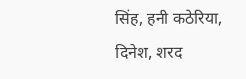सिंह, हनी कठेरिया, दिनेश, शरद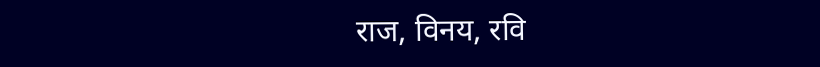राज, विनय, रवि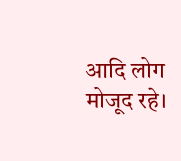आदि लोग मोजूद रहे।